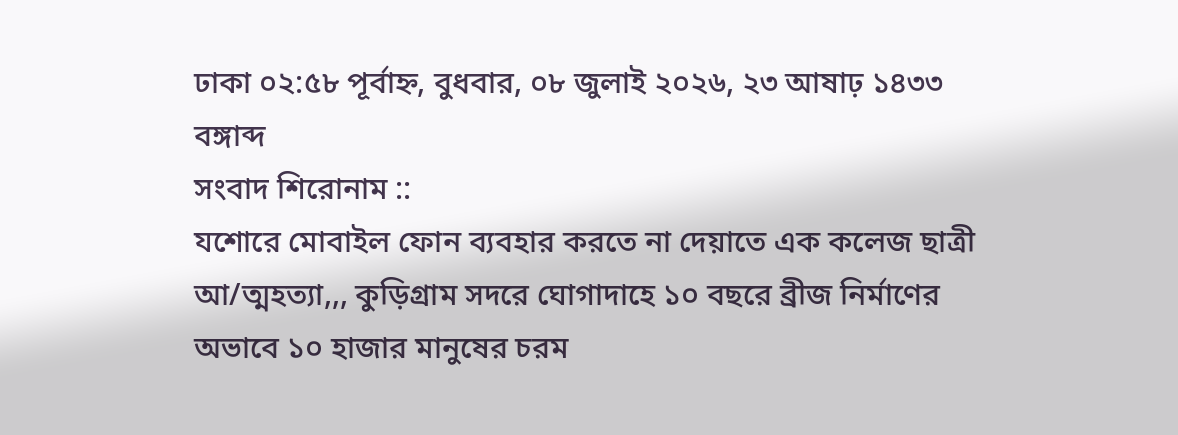ঢাকা ০২:৫৮ পূর্বাহ্ন, বুধবার, ০৮ জুলাই ২০২৬, ২৩ আষাঢ় ১৪৩৩ বঙ্গাব্দ
সংবাদ শিরোনাম ::
যশোরে মোবাইল ফোন ব্যবহার করতে না দেয়াতে এক কলেজ ছাত্রী আ/ত্মহত্যা,,, কুড়িগ্রাম সদরে ঘোগাদাহে ১০ বছরে ব্রীজ নির্মাণের অভাবে ১০ হাজার মানুষের চরম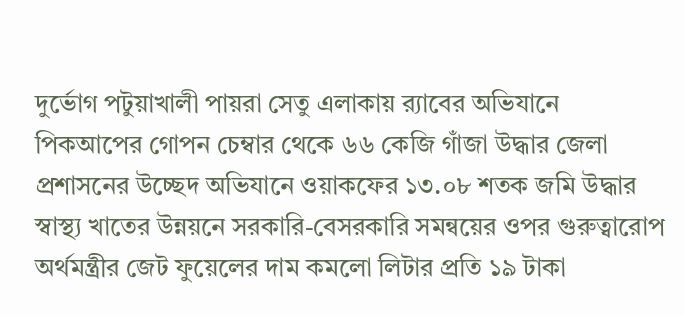দুর্ভোগ পটুয়াখালী পায়রা সেতু এলাকায় র‌্যাবের অভিযানে পিকআপের গোপন চেম্বার থেকে ৬৬ কেজি গাঁজা উদ্ধার জেলা প্রশাসনের উচ্ছেদ অভিযানে ওয়াকফের ১৩.০৮ শতক জমি উদ্ধার স্বাস্থ্য খাতের উন্নয়নে সরকারি-বেসরকারি সমন্বয়ের ওপর গুরুত্বারোপ অর্থমন্ত্রীর জেট ফুয়েলের দাম কমলো লিটার প্রতি ১৯ টাকা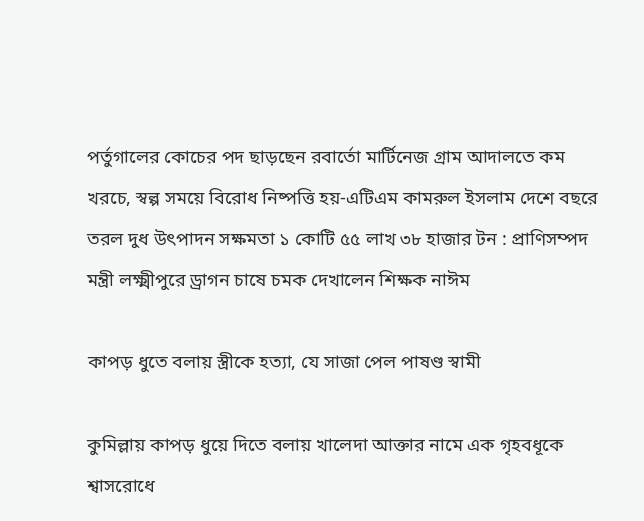পর্তুগালের কোচের পদ ছাড়ছেন রবার্তো মার্টিনেজ গ্রাম আদালতে কম খরচে, স্বল্প সময়ে বিরোধ নিষ্পত্তি হয়-এটিএম কামরুল ইসলাম দেশে বছরে তরল দুধ উৎপাদন সক্ষমতা ১ কোটি ৫৫ লাখ ৩৮ হাজার টন : প্রাণিসম্পদ মন্ত্রী লক্ষ্মীপুরে ড্রাগন চাষে চমক দেখালেন শিক্ষক নাঈম

কাপড় ধুতে বলায় স্ত্রীকে হত্যা, যে সাজা পেল পাষণ্ড স্বামী

কুমিল্লায় কাপড় ধুয়ে দিতে বলায় খালেদা আক্তার নামে এক গৃহবধূকে শ্বাসরোধে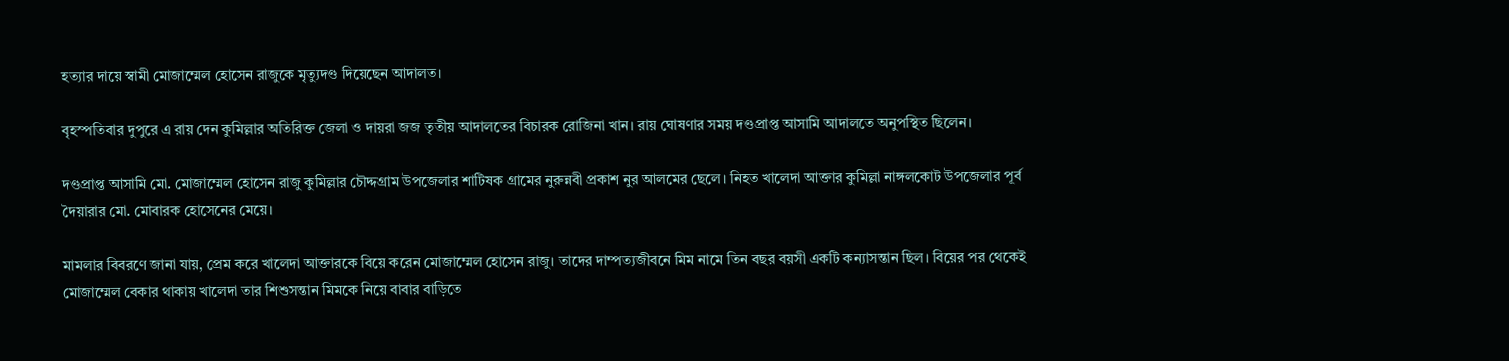হত্যার দায়ে স্বামী মোজাম্মেল হোসেন রাজুকে মৃত্যুদণ্ড দিয়েছেন আদালত।

বৃহস্পতিবার দুপুরে এ রায় দেন কুমিল্লার অতিরিক্ত জেলা ও দায়রা জজ তৃতীয় আদালতের বিচারক রোজিনা খান। রায় ঘোষণার সময় দণ্ডপ্রাপ্ত আসামি আদালতে অনুপস্থিত ছিলেন।

দণ্ডপ্রাপ্ত আসামি মো. মোজাম্মেল হোসেন রাজু কুমিল্লার চৌদ্দগ্রাম উপজেলার শাটিষক গ্রামের নুরুন্নবী প্রকাশ নুর আলমের ছেলে। নিহত খালেদা আক্তার কুমিল্লা নাঙ্গলকোট উপজেলার পূর্ব দৈয়ারার মো. মোবারক হোসেনের মেয়ে।

মামলার বিবরণে জানা যায়, প্রেম করে খালেদা আক্তারকে বিয়ে করেন মোজাম্মেল হোসেন রাজু। তাদের দাম্পত্যজীবনে মিম নামে তিন বছর বয়সী একটি কন্যাসন্তান ছিল। বিয়ের পর থেকেই মোজাম্মেল বেকার থাকায় খালেদা তার শিশুসন্তান মিমকে নিয়ে বাবার বাড়িতে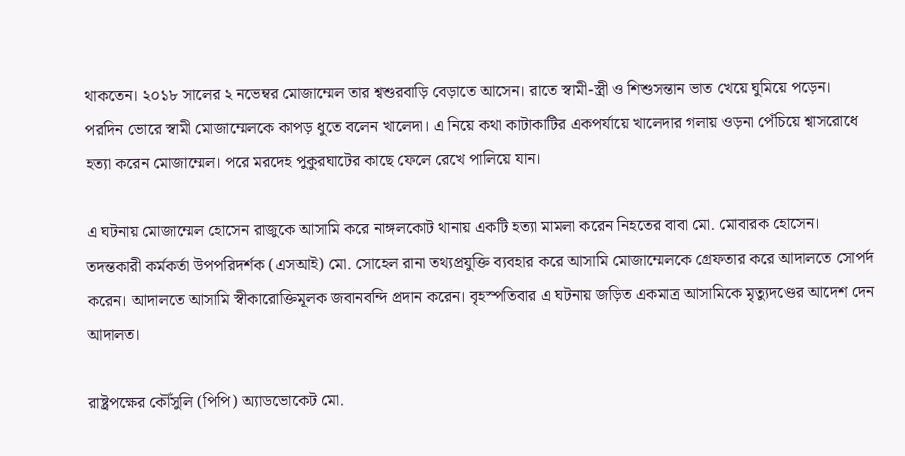থাকতেন। ২০১৮ সালের ২ নভেম্বর মোজাম্মেল তার শ্বশুরবাড়ি বেড়াতে আসেন। রাতে স্বামী-স্ত্রী ও শিশুসন্তান ভাত খেয়ে ঘুমিয়ে পড়েন। পরদিন ভোরে স্বামী মোজাম্মেলকে কাপড় ধুতে বলেন খালেদা। এ নিয়ে কথা কাটাকাটির একপর্যায়ে খালেদার গলায় ওড়না পেঁচিয়ে শ্বাসরোধে হত্যা করেন মোজাম্মেল। পরে মরদেহ পুকুরঘাটের কাছে ফেলে রেখে পালিয়ে যান।

এ ঘটনায় মোজাম্মেল হোসেন রাজুকে আসামি করে নাঙ্গলকোট থানায় একটি হত্যা মামলা করেন নিহতের বাবা মো. মোবারক হোসেন। তদন্তকারী কর্মকর্তা উপপরিদর্শক (এসআই) মো. সোহেল রানা তথ্যপ্রযুক্তি ব্যবহার করে আসামি মোজাম্মেলকে গ্রেফতার করে আদালতে সোপর্দ করেন। আদালতে আসামি স্বীকারোক্তিমূলক জবানবন্দি প্রদান করেন। বৃহস্পতিবার এ ঘটনায় জড়িত একমাত্র আসামিকে মৃত্যুদণ্ডের আদেশ দেন আদালত।

রাষ্ট্রপক্ষের কৌঁসুলি (পিপি) অ্যাডভোকেট মো.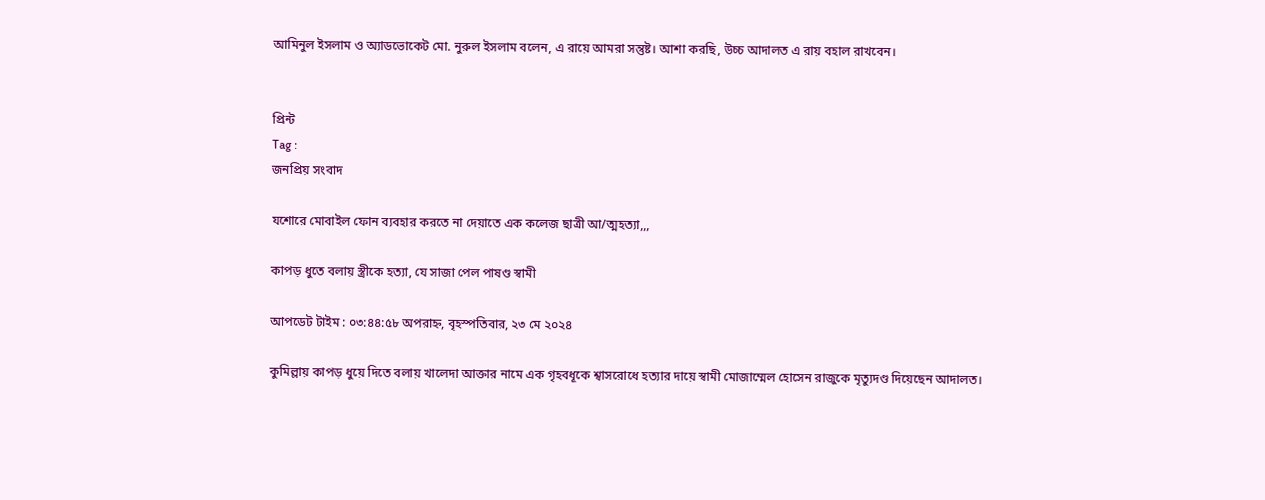আমিনুল ইসলাম ও অ্যাডভোকেট মো. নুরুল ইসলাম বলেন, এ রায়ে আমরা সন্তুষ্ট। আশা করছি, উচ্চ আদালত এ রায় বহাল রাখবেন।


প্রিন্ট
Tag :
জনপ্রিয় সংবাদ

যশোরে মোবাইল ফোন ব্যবহার করতে না দেয়াতে এক কলেজ ছাত্রী আ/ত্মহত্যা,,,

কাপড় ধুতে বলায় স্ত্রীকে হত্যা, যে সাজা পেল পাষণ্ড স্বামী

আপডেট টাইম : ০৩:৪৪:৫৮ অপরাহ্ন, বৃহস্পতিবার, ২৩ মে ২০২৪

কুমিল্লায় কাপড় ধুয়ে দিতে বলায় খালেদা আক্তার নামে এক গৃহবধূকে শ্বাসরোধে হত্যার দায়ে স্বামী মোজাম্মেল হোসেন রাজুকে মৃত্যুদণ্ড দিয়েছেন আদালত।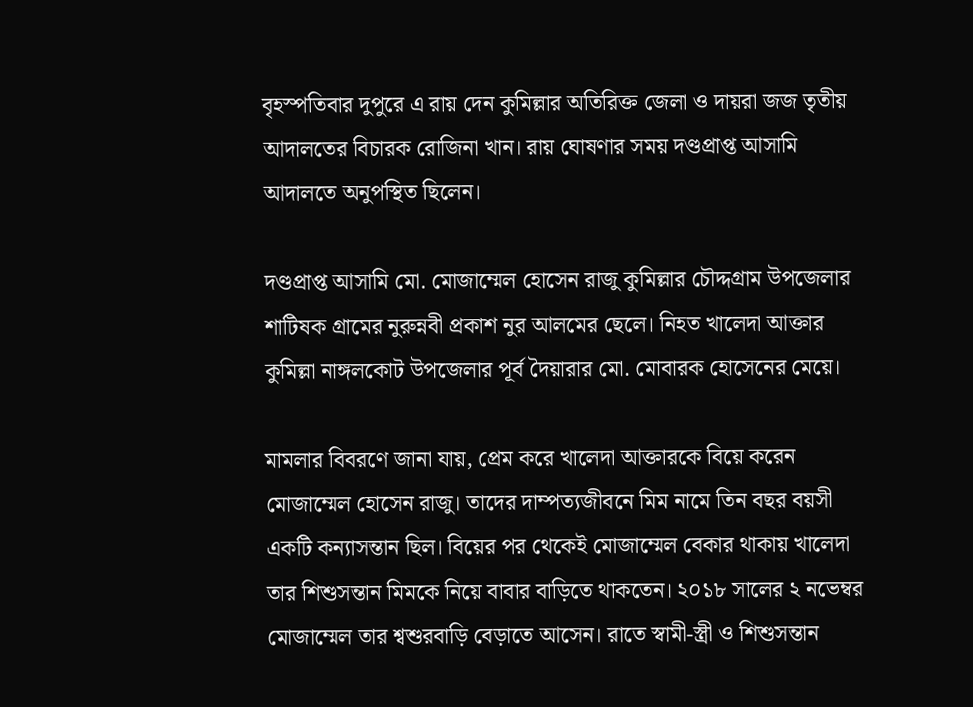বৃহস্পতিবার দুপুরে এ রায় দেন কুমিল্লার অতিরিক্ত জেলা ও দায়রা জজ তৃতীয় আদালতের বিচারক রোজিনা খান। রায় ঘোষণার সময় দণ্ডপ্রাপ্ত আসামি আদালতে অনুপস্থিত ছিলেন।

দণ্ডপ্রাপ্ত আসামি মো. মোজাম্মেল হোসেন রাজু কুমিল্লার চৌদ্দগ্রাম উপজেলার শাটিষক গ্রামের নুরুন্নবী প্রকাশ নুর আলমের ছেলে। নিহত খালেদা আক্তার কুমিল্লা নাঙ্গলকোট উপজেলার পূর্ব দৈয়ারার মো. মোবারক হোসেনের মেয়ে।

মামলার বিবরণে জানা যায়, প্রেম করে খালেদা আক্তারকে বিয়ে করেন মোজাম্মেল হোসেন রাজু। তাদের দাম্পত্যজীবনে মিম নামে তিন বছর বয়সী একটি কন্যাসন্তান ছিল। বিয়ের পর থেকেই মোজাম্মেল বেকার থাকায় খালেদা তার শিশুসন্তান মিমকে নিয়ে বাবার বাড়িতে থাকতেন। ২০১৮ সালের ২ নভেম্বর মোজাম্মেল তার শ্বশুরবাড়ি বেড়াতে আসেন। রাতে স্বামী-স্ত্রী ও শিশুসন্তান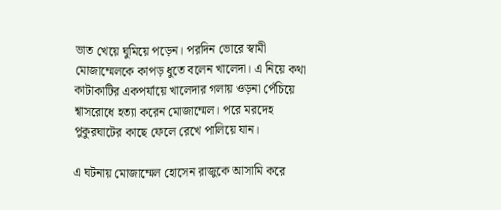ভাত খেয়ে ঘুমিয়ে পড়েন। পরদিন ভোরে স্বামী মোজাম্মেলকে কাপড় ধুতে বলেন খালেদা। এ নিয়ে কথা কাটাকাটির একপর্যায়ে খালেদার গলায় ওড়না পেঁচিয়ে শ্বাসরোধে হত্যা করেন মোজাম্মেল। পরে মরদেহ পুকুরঘাটের কাছে ফেলে রেখে পালিয়ে যান।

এ ঘটনায় মোজাম্মেল হোসেন রাজুকে আসামি করে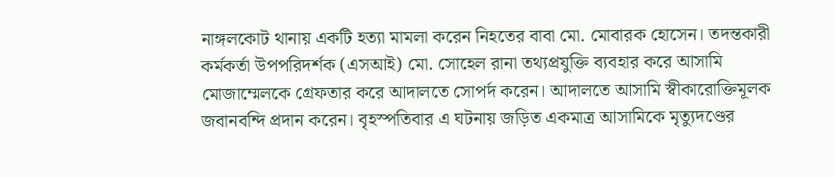নাঙ্গলকোট থানায় একটি হত্যা মামলা করেন নিহতের বাবা মো. মোবারক হোসেন। তদন্তকারী কর্মকর্তা উপপরিদর্শক (এসআই) মো. সোহেল রানা তথ্যপ্রযুক্তি ব্যবহার করে আসামি মোজাম্মেলকে গ্রেফতার করে আদালতে সোপর্দ করেন। আদালতে আসামি স্বীকারোক্তিমূলক জবানবন্দি প্রদান করেন। বৃহস্পতিবার এ ঘটনায় জড়িত একমাত্র আসামিকে মৃত্যুদণ্ডের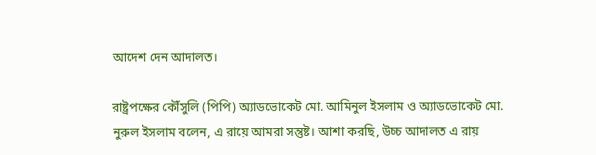আদেশ দেন আদালত।

রাষ্ট্রপক্ষের কৌঁসুলি (পিপি) অ্যাডভোকেট মো. আমিনুল ইসলাম ও অ্যাডভোকেট মো. নুরুল ইসলাম বলেন, এ রায়ে আমরা সন্তুষ্ট। আশা করছি, উচ্চ আদালত এ রায়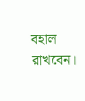বহাল রাখবেন।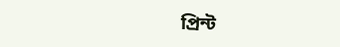প্রিন্ট